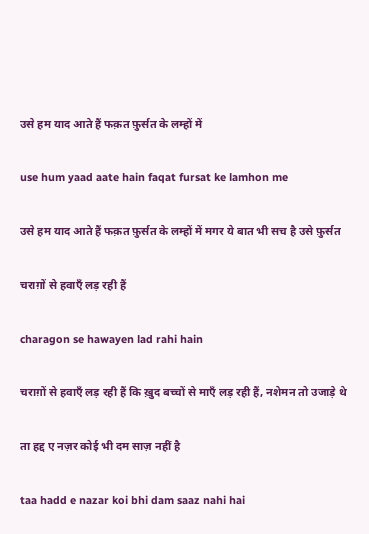उसे हम याद आते हैं फक़त फ़ुर्सत के लम्हों में

use hum yaad aate hain faqat fursat ke lamhon me

उसे हम याद आते हैं फक़त फ़ुर्सत के लम्हों में मगर ये बात भी सच है उसे फ़ुर्सत

चराग़ों से हवाएँ लड़ रही हैं

charagon se hawayen lad rahi hain

चराग़ों से हवाएँ लड़ रही हैं कि ख़ुद बच्चों से माएँ लड़ रही हैं, नशेमन तो उजाड़े थे

ता हद्द ए नज़र कोई भी दम साज़ नहीं है

taa hadd e nazar koi bhi dam saaz nahi hai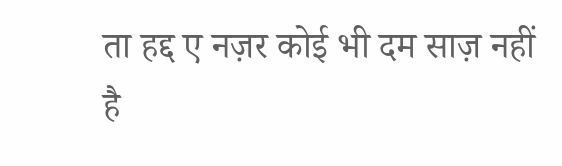ता हद्द ए नज़र कोई भी दम साज़ नहीं है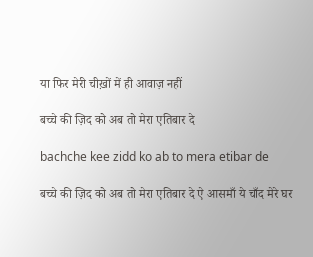या फिर मेरी चीख़ों में ही आवाज़ नहीं

बच्चे की ज़िद को अब तो मेरा एतिबार दे

bachche kee zidd ko ab to mera etibar de

बच्चे की ज़िद को अब तो मेरा एतिबार दे ऐ आसमाँ ये चाँद मेरे घर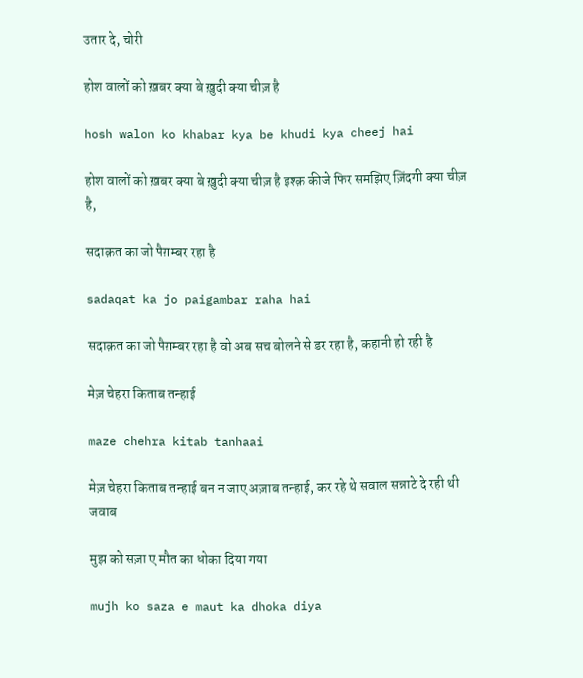उतार दे, चोरी

होश वालों को ख़बर क्या बे ख़ुदी क्या चीज़ है

hosh walon ko khabar kya be khudi kya cheej hai

होश वालों को ख़बर क्या बे ख़ुदी क्या चीज़ है इश्क़ कीजे फिर समझिए ज़िंदगी क्या चीज़ है,

सदाक़त का जो पैग़म्बर रहा है

sadaqat ka jo paigambar raha hai

सदाक़त का जो पैग़म्बर रहा है वो अब सच बोलने से डर रहा है, कहानी हो रही है

मेज़ चेहरा किताब तन्हाई

maze chehra kitab tanhaai

मेज़ चेहरा किताब तन्हाई बन न जाए अज़ाब तन्हाई, कर रहे थे सवाल सन्नाटे दे रही थी जवाब

मुझ को सज़ा ए मौत का धोका दिया गया

mujh ko saza e maut ka dhoka diya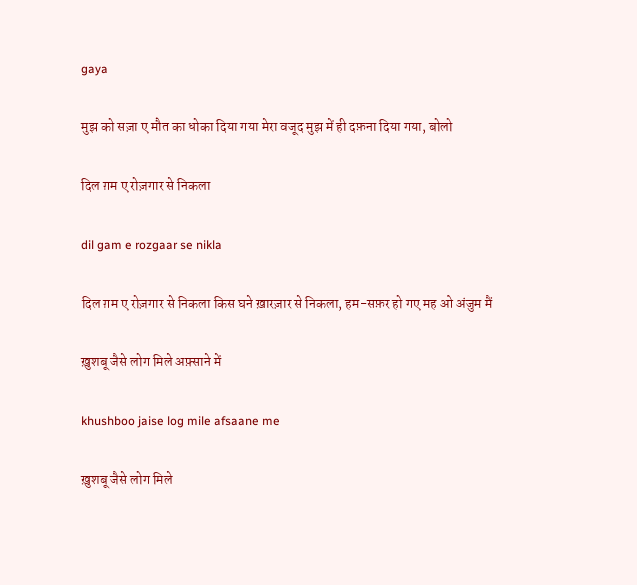gaya

मुझ को सज़ा ए मौत का धोका दिया गया मेरा वजूद मुझ में ही दफ़ना दिया गया, बोलो

दिल ग़म ए रोज़गार से निकला

dil gam e rozgaar se nikla

दिल ग़म ए रोज़गार से निकला किस घने ख़ारज़ार से निकला, हम-सफ़र हो गए मह ओ अंजुम मैं

ख़ुशबू जैसे लोग मिले अफ़्साने में

khushboo jaise log mile afsaane me

ख़ुशबू जैसे लोग मिले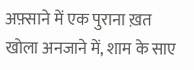अफ़्साने में एक पुराना ख़त खोला अनजाने में, शाम के साए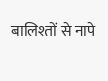बालिश्तों से नापे